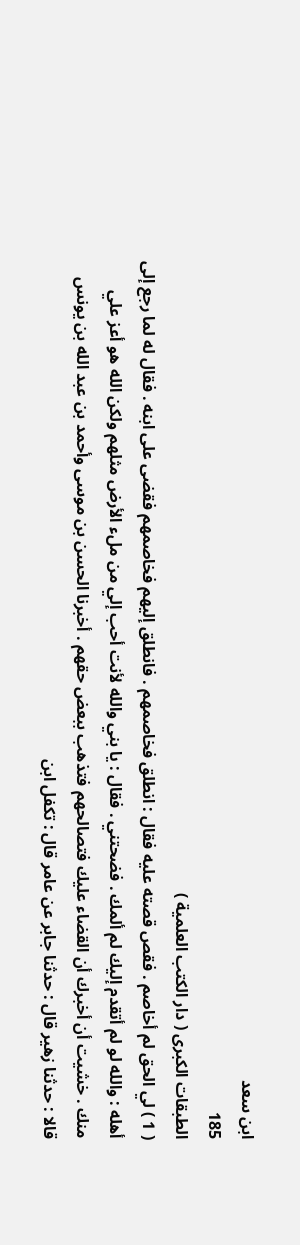ابن سعد
185
الطبقات الكبرى ( دار الكتب العلمية )
( 1 ) لي الحق لم أخاصم . فقص قصته عليه فقال : انطلق فخاصمهم . فانطلق إليهم فخاصمهم فقضى على ابنه . فقال له لما رجع إلى أهله : والله لو لم أتقدم إليك لم ألمك . فضحتني . فقال : يا بني والله لأنت أحب إلي من ملء الأرض مثلهم ولكن الله هو أعز علي منك . خشيت أن أخبرك أن القضاء عليك فتصالحهم فتذهب ببعض حقهم . أخبرنا الحسن بن موسى وأحمد بن عبد الله بن يونس قالا : حدثنا زهير قال : حدثنا جابر عن عامر قال : تكفل ابن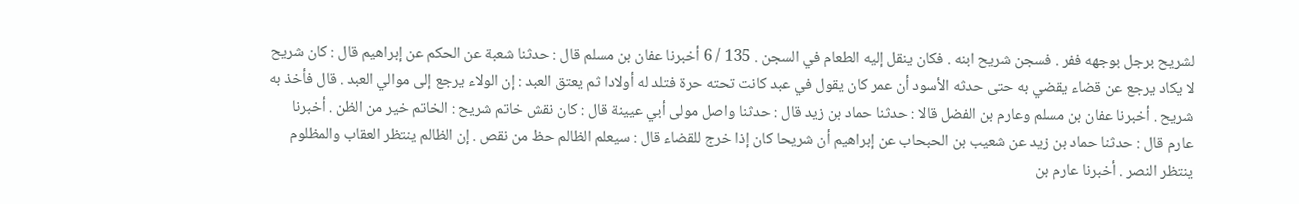لشريح برجل بوجهه ففر . فسجن شريح ابنه . فكان ينقل إليه الطعام في السجن . 135 / 6 أخبرنا عفان بن مسلم قال : حدثنا شعبة عن الحكم عن إبراهيم قال : كان شريح لا يكاد يرجع عن قضاء يقضي به حتى حدثه الأسود أن عمر كان يقول في عبد كانت تحته حرة فتلد له أولادا ثم يعتق العبد : إن الولاء يرجع إلى موالي العبد . قال فأخذ به شريح . أخبرنا عفان بن مسلم وعارم بن الفضل قالا : حدثنا حماد بن زيد قال : حدثنا واصل مولى أبي عيينة قال : كان نقش خاتم شريح : الخاتم خير من الظن . أخبرنا عارم قال : حدثنا حماد بن زيد عن شعيب بن الحبحاب عن إبراهيم أن شريحا كان إذا خرج للقضاء قال : سيعلم الظالم حظ من نقص . إن الظالم ينتظر العقاب والمظلوم ينتظر النصر . أخبرنا عارم بن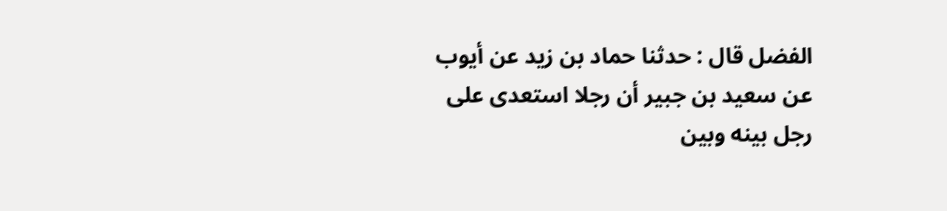الفضل قال : حدثنا حماد بن زيد عن أيوب عن سعيد بن جبير أن رجلا استعدى على رجل بينه وبين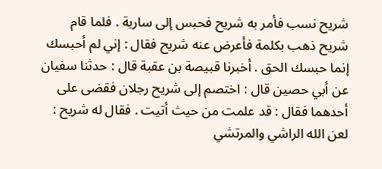شريح نسب فأمر به شريح فحبس إلى سارية . فلما قام شريح ذهب بكلمة فأعرض عنه شريح فقال : إني لم أحبسك إنما حبسك الحق . أخبرنا قبيصة بن عقبة قال : حدثنا سفيان عن أبي حصين قال : اختصم إلى شريح رجلان فقضى على أحدهما فقال : قد علمت من حيث أتيت . فقال له شريح : لعن الله الراشي والمرتشي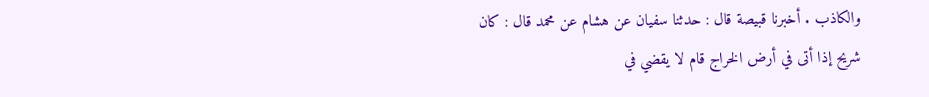والكاذب . أخبرنا قبيصة قال : حدثنا سفيان عن هشام عن محمد قال : كان شريح إذا أتى في أرض الخراج قام لا يقضي في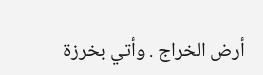أرض الخراج . وأتي بخرزة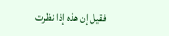فقيل إن هذه إذا نظرت